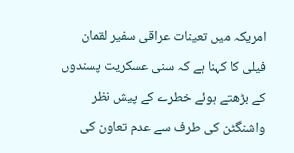امریکہ میں تعینات عراقی سفیر لقمان فیلی کا کہنا ہے کہ سنی عسکریت پسندوں کے بڑھتے ہوئے خطرے کے پیش نظر واشنگٹن کی طرف سے عدم تعاون کی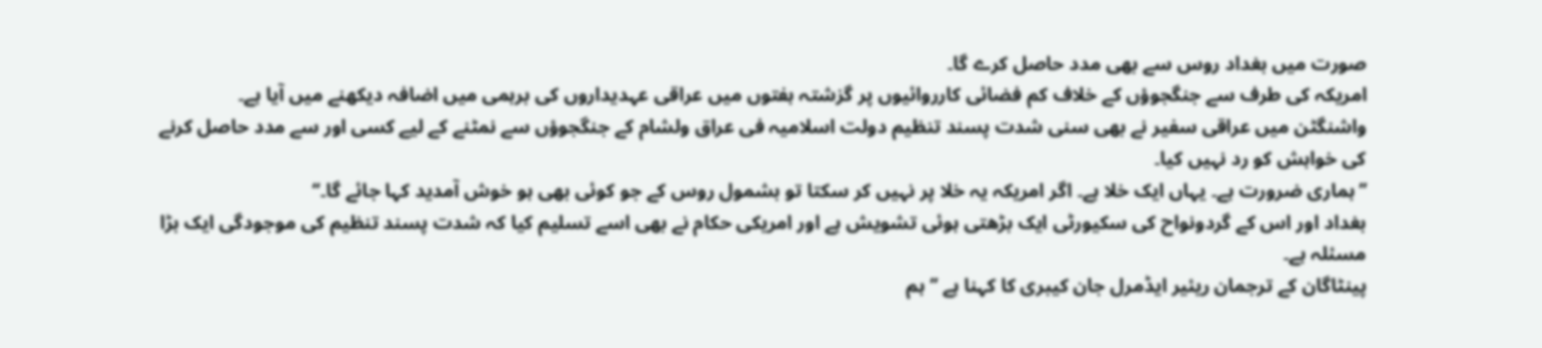صورت میں بغداد روس سے بھی مدد حاصل کرے گا۔
امریکہ کی طرف سے جنگجوؤں کے خلاف کم فضائی کارروائیوں پر گزشتہ ہفتوں میں عراقی عہدیداروں کی برہمی میں اضافہ دیکھنے میں آیا ہے۔
واشنگٹن میں عراقی سفیر نے بھی سنی شدت پسند تنظیم دولت اسلامیہ فی عراق ولشام کے جنگجوؤں سے نمٹنے کے لیے کسی اور سے مدد حاصل کرنے کی خواہش کو رد نہیں کیا۔
’’ہماری ضرورت ہے۔ یہاں ایک خلا ہے۔ اگر امریکہ یہ خلا پر نہیں کر سکتا تو بشمول روس کے جو کوئی بھی ہو خوش آمدید کہا جائے گا۔‘‘
بغداد اور اس کے گردونواح کی سکیورٹی ایک بڑھتی ہوئی تشویش ہے اور امریکی حکام نے بھی اسے تسلیم کیا کہ شدت پسند تنظیم کی موجودگی ایک بڑا مسئلہ ہے۔
پینٹاگان کے ترجمان ریئیر ایڈمرل جان کیبری کا کہنا ہے ’’ہم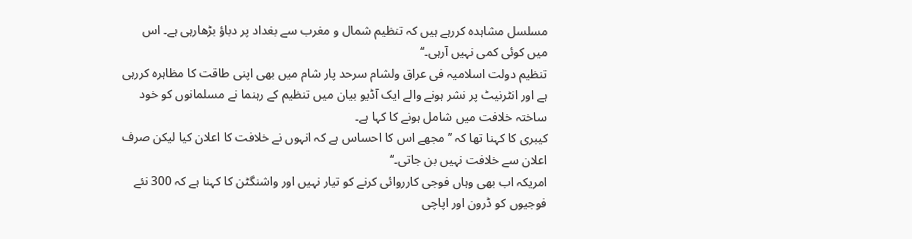مسلسل مشاہدہ کررہے ہیں کہ تنظیم شمال و مغرب سے بغداد پر دباؤ بڑھارہی ہے۔ اس میں کوئی کمی نہیں آرہی۔‘‘
تنظیم دولت اسلامیہ فی عراق ولشام سرحد پار شام میں بھی اپنی طاقت کا مظاہرہ کررہی ہے اور انٹرنیٹ پر نشر ہونے والے ایک آڈیو بیان میں تنظیم کے رہنما نے مسلمانوں کو خود ساختہ خلافت میں شامل ہونے کا کہا ہے۔
کیبری کا کہنا تھا کہ ’’مجھے اس کا احساس ہے کہ انہوں نے خلافت کا اعلان کیا لیکن صرف اعلان سے خلافت نہیں بن جاتی۔‘‘
امریکہ اب بھی وہاں فوجی کارروائی کرنے کو تیار نہیں اور واشنگٹن کا کہنا ہے کہ 300 نئے فوجیوں کو ڈرون اور اپاچی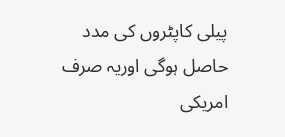پیلی کاپٹروں کی مدد حاصل ہوگی اوریہ صرف امریکی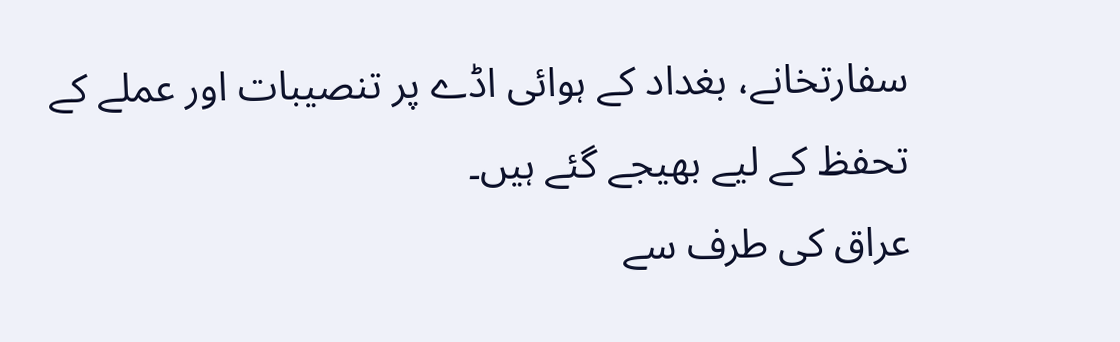سفارتخانے، بغداد کے ہوائی اڈے پر تنصیبات اور عملے کے تحفظ کے لیے بھیجے گئے ہیں۔
عراق کی طرف سے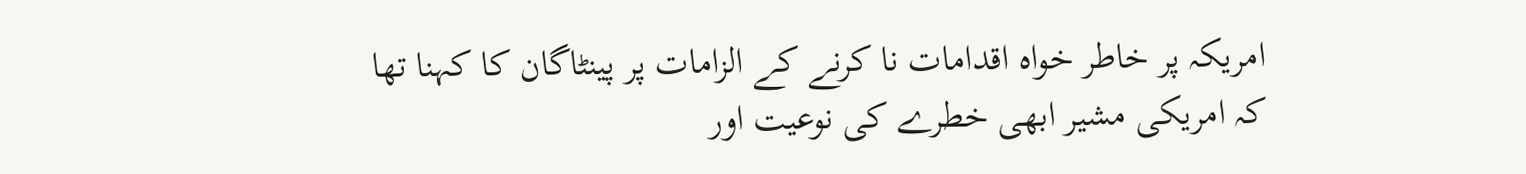امریکہ پر خاطر خواہ اقدامات نا کرنے کے الزامات پر پینٹاگان کا کہنا تھا کہ امریکی مشیر ابھی خطرے کی نوعیت اور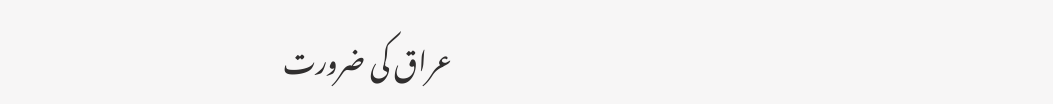عراق کی ضرورت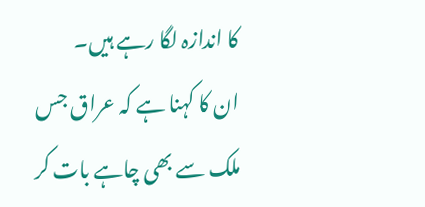کا اندازہ لگا رہے ہیں۔
ان کا کہنا ہے کہ عراق جس ملک سے بھی چاہے بات کر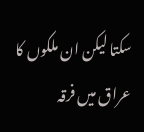سکتا لیکن ان ملکوں کا عراق میں فرقہ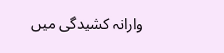وارانہ کشیدگی میں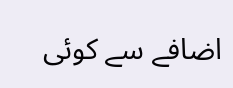اضافے سے کوئی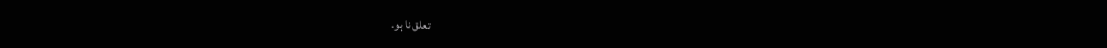تعلق نا ہو۔